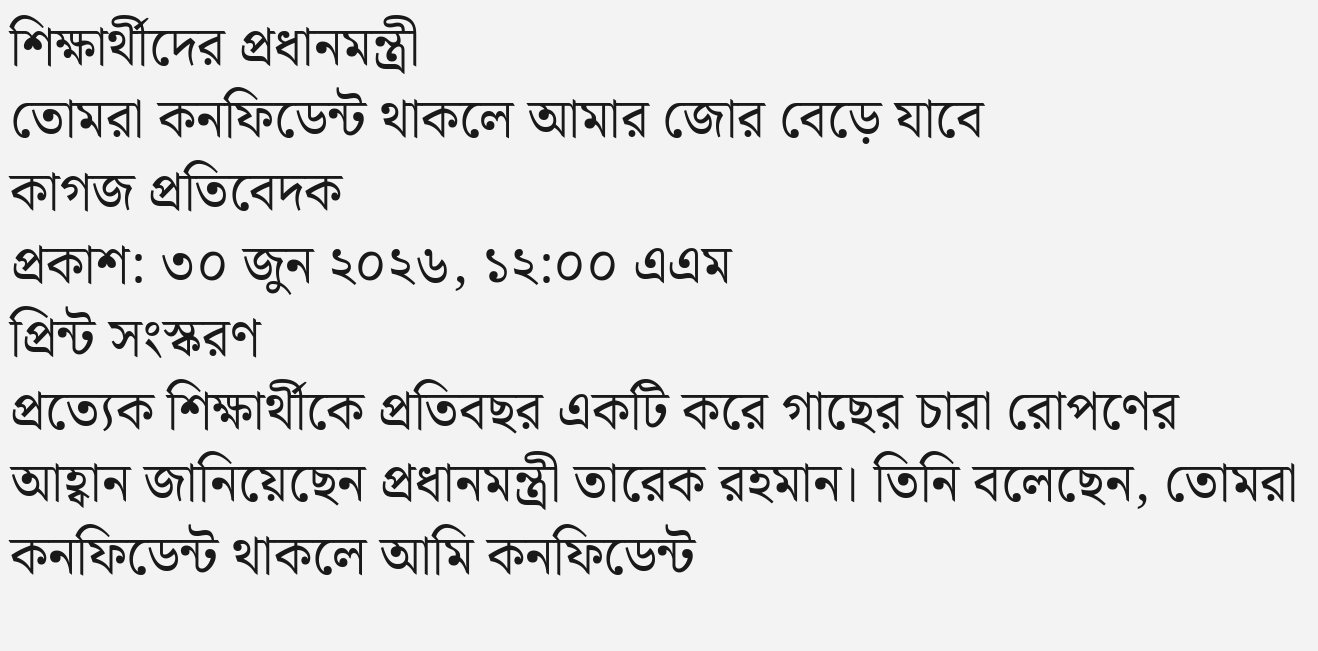শিক্ষার্থীদের প্রধানমন্ত্রী
তোমরা কনফিডেন্ট থাকলে আমার জোর বেড়ে যাবে
কাগজ প্রতিবেদক
প্রকাশ: ৩০ জুন ২০২৬, ১২:০০ এএম
প্রিন্ট সংস্করণ
প্রত্যেক শিক্ষার্থীকে প্রতিবছর একটি করে গাছের চারা রোপণের আহ্বান জানিয়েছেন প্রধানমন্ত্রী তারেক রহমান। তিনি বলেছেন, তোমরা কনফিডেন্ট থাকলে আমি কনফিডেন্ট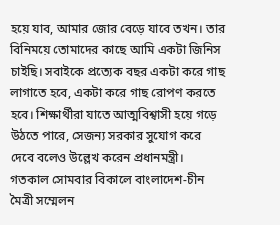হয়ে যাব, আমার জোর বেড়ে যাবে তখন। তার বিনিময়ে তোমাদের কাছে আমি একটা জিনিস চাইছি। সবাইকে প্রত্যেক বছর একটা করে গাছ লাগাতে হবে, একটা করে গাছ রোপণ করতে হবে। শিক্ষার্থীরা যাতে আত্মবিশ্বাসী হয়ে গড়ে উঠতে পারে, সেজন্য সরকার সুযোগ করে দেবে বলেও উল্লেখ করেন প্রধানমন্ত্রী।
গতকাল সোমবার বিকালে বাংলাদেশ-চীন মৈত্রী সম্মেলন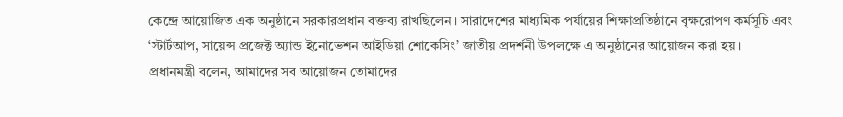কেন্দ্রে আয়োজিত এক অনুষ্ঠানে সরকারপ্রধান বক্তব্য রাখছিলেন। সারাদেশের মাধ্যমিক পর্যায়ের শিক্ষাপ্রতিষ্ঠানে বৃক্ষরোপণ কর্মসূচি এবং ‘স্টার্টআপ, সায়েন্স প্রজেক্ট অ্যান্ড ইনোভেশন আইডিয়া শোকেসিং’ জাতীয় প্রদর্শনী উপলক্ষে এ অনুষ্ঠানের আয়োজন করা হয়।
প্রধানমন্ত্রী বলেন, আমাদের সব আয়োজন তোমাদের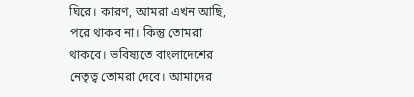ঘিরে। কারণ, আমরা এখন আছি, পরে থাকব না। কিন্তু তোমরা থাকবে। ভবিষ্যতে বাংলাদেশের নেতৃত্ব তোমরা দেবে। আমাদের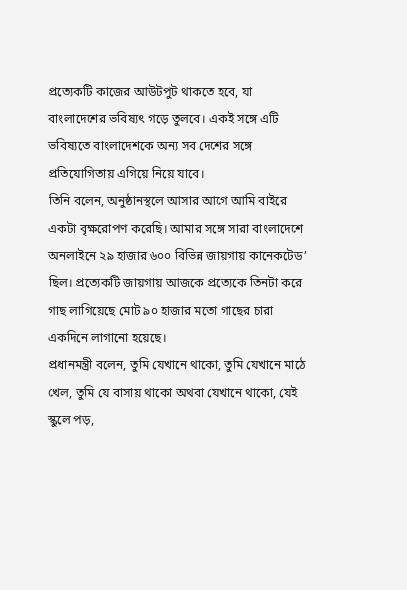প্রত্যেকটি কাজের আউটপুট থাকতে হবে, যা বাংলাদেশের ভবিষ্যৎ গড়ে তুলবে। একই সঙ্গে এটি ভবিষ্যতে বাংলাদেশকে অন্য সব দেশের সঙ্গে প্রতিযোগিতায় এগিয়ে নিয়ে যাবে।
তিনি বলেন, অনুষ্ঠানস্থলে আসার আগে আমি বাইরে একটা বৃক্ষরোপণ করেছি। আমার সঙ্গে সারা বাংলাদেশে অনলাইনে ২৯ হাজার ৬০০ বিভিন্ন জায়গায় কানেকটেড’ ছিল। প্রত্যেকটি জায়গায় আজকে প্রত্যেকে তিনটা করে গাছ লাগিয়েছে মোট ৯০ হাজার মতো গাছের চারা একদিনে লাগানো হয়েছে।
প্রধানমন্ত্রী বলেন, তুমি যেখানে থাকো, তুমি যেখানে মাঠে খেল, তুমি যে বাসায় থাকো অথবা যেখানে থাকো, যেই স্কুলে পড়,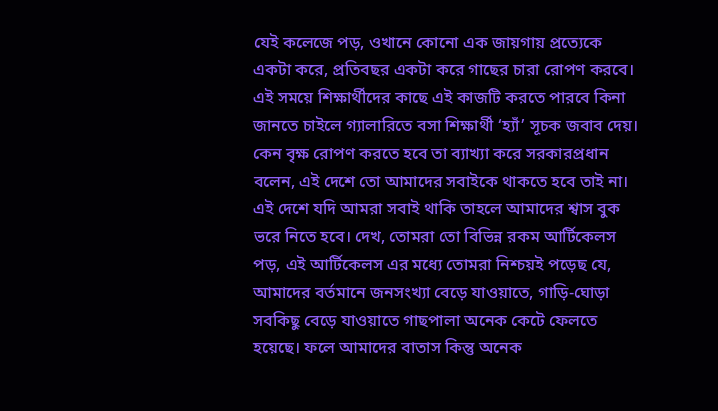যেই কলেজে পড়, ওখানে কোনো এক জায়গায় প্রত্যেকে একটা করে, প্রতিবছর একটা করে গাছের চারা রোপণ করবে। এই সময়ে শিক্ষার্থীদের কাছে এই কাজটি করতে পারবে কিনা জানতে চাইলে গ্যালারিতে বসা শিক্ষার্থী ‘হ্যাঁ’ সূচক জবাব দেয়। কেন বৃক্ষ রোপণ করতে হবে তা ব্যাখ্যা করে সরকারপ্রধান বলেন, এই দেশে তো আমাদের সবাইকে থাকতে হবে তাই না।
এই দেশে যদি আমরা সবাই থাকি তাহলে আমাদের শ্বাস বুক ভরে নিতে হবে। দেখ, তোমরা তো বিভিন্ন রকম আর্টিকেলস পড়, এই আর্টিকেলস এর মধ্যে তোমরা নিশ্চয়ই পড়েছ যে, আমাদের বর্তমানে জনসংখ্যা বেড়ে যাওয়াতে, গাড়ি-ঘোড়া সবকিছু বেড়ে যাওয়াতে গাছপালা অনেক কেটে ফেলতে হয়েছে। ফলে আমাদের বাতাস কিন্তু অনেক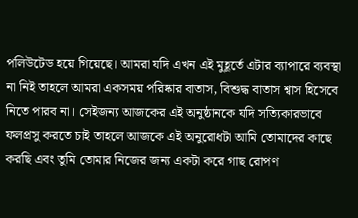পলিউটেড হয়ে গিয়েছে। আমরা যদি এখন এই মুহূর্তে এটার ব্যাপারে ব্যবস্থা না নিই তাহলে আমরা একসময় পরিষ্কার বাতাস, বিশুদ্ধ বাতাস শ্বাস হিসেবে নিতে পারব না। সেইজন্য আজকের এই অনুষ্ঠানকে যদি সত্যিকারভাবে ফলপ্রসু করতে চাই তাহলে আজকে এই অনুরোধটা আমি তোমাদের কাছে করছি এবং তুমি তোমার নিজের জন্য একটা করে গাছ রোপণ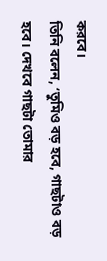করবে।
তিনি বলেন, ‘তুমিও বড় হবে, গাছটাও বড় হবে। দেখবে গাছটা তোমার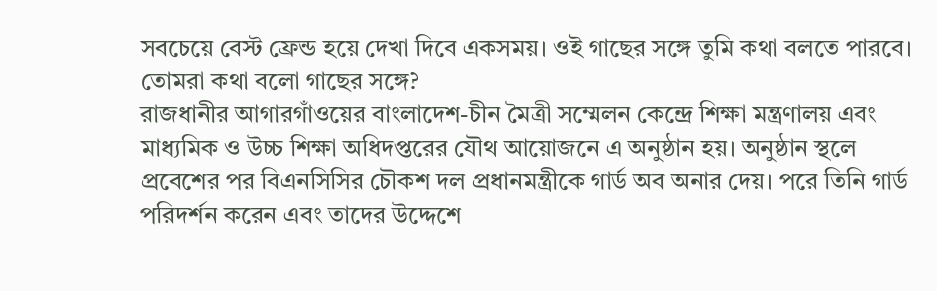সবচেয়ে বেস্ট ফ্রেন্ড হয়ে দেখা দিবে একসময়। ওই গাছের সঙ্গে তুমি কথা বলতে পারবে। তোমরা কথা বলো গাছের সঙ্গে?
রাজধানীর আগারগাঁওয়ের বাংলাদেশ-চীন মৈত্রী সম্মেলন কেন্দ্রে শিক্ষা মন্ত্রণালয় এবং মাধ্যমিক ও উচ্চ শিক্ষা অধিদপ্তরের যৌথ আয়োজনে এ অনুষ্ঠান হয়। অনুষ্ঠান স্থলে প্রবেশের পর বিএনসিসির চৌকশ দল প্রধানমন্ত্রীকে গার্ড অব অনার দেয়। পরে তিনি গার্ড পরিদর্শন করেন এবং তাদের উদ্দেশে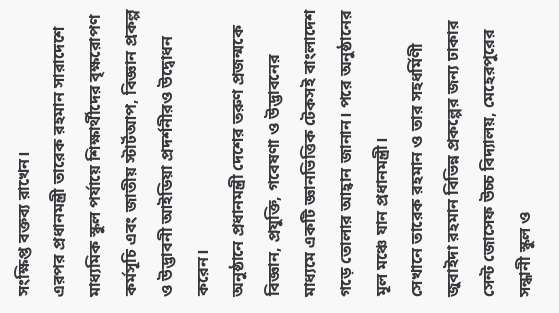সংক্ষিপ্ত বক্তব্য রাখেন।
এরপর প্রধানমন্ত্রী তারেক রহমান সারাদেশে মাধ্যমিক স্কুল পর্যায়ে শিক্ষার্থীদের বৃক্ষরোপণ কর্মসূচি এবং জাতীয় স্টার্টআপ, বিজ্ঞান প্রকল্প ও উদ্ভাবনী আইডিয়া প্রদর্শনীরও উদ্বোধন করেন।
অনুষ্ঠানে প্রধানমন্ত্রী দেশের তরুণ প্রজন্মকে বিজ্ঞান, প্রযুক্তি, গবেষণা ও উদ্ভাবনের মাধ্যমে একটি জ্ঞানভিত্তিক টেকসই বাংলাদেশ গড়ে তোলার আহ্বান জানান। পরে অনুষ্ঠানের মূল মঞ্চে যান প্রধানমন্ত্রী।
সেখানে তারেক রহমান ও তার সহধর্মিণী জুবাইদা রহমান বিভিন্ন প্রকল্পের জন্য ঢাকার সেন্ট জোসেফ উচ্চ বিদ্যালয়, মেহেরপুরের সন্ধানী স্কুল ও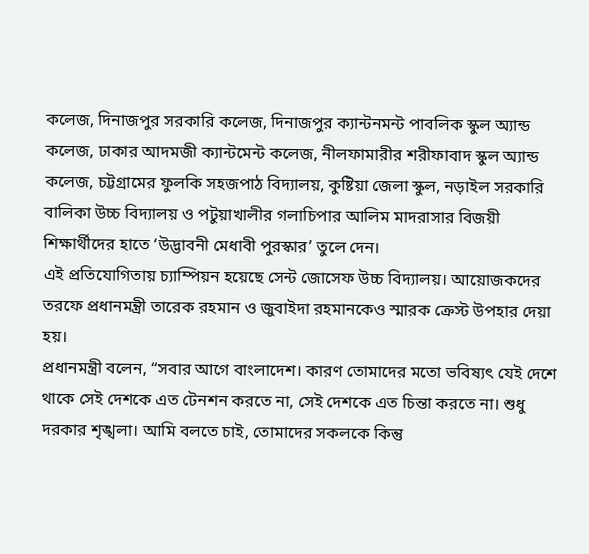কলেজ, দিনাজপুর সরকারি কলেজ, দিনাজপুর ক্যান্টনমন্ট পাবলিক স্কুল অ্যান্ড কলেজ, ঢাকার আদমজী ক্যান্টমেন্ট কলেজ, নীলফামারীর শরীফাবাদ স্কুল অ্যান্ড কলেজ, চট্টগ্রামের ফুলকি সহজপাঠ বিদ্যালয়, কুষ্টিয়া জেলা স্কুল, নড়াইল সরকারি বালিকা উচ্চ বিদ্যালয় ও পটুয়াখালীর গলাচিপার আলিম মাদরাসার বিজয়ী শিক্ষার্থীদের হাতে ‘উদ্ভাবনী মেধাবী পুরস্কার’ তুলে দেন।
এই প্রতিযোগিতায় চ্যাম্পিয়ন হয়েছে সেন্ট জোসেফ উচ্চ বিদ্যালয়। আয়োজকদের তরফে প্রধানমন্ত্রী তারেক রহমান ও জুবাইদা রহমানকেও স্মারক ক্রেস্ট উপহার দেয়া হয়।
প্রধানমন্ত্রী বলেন, “সবার আগে বাংলাদেশ। কারণ তোমাদের মতো ভবিষ্যৎ যেই দেশে থাকে সেই দেশকে এত টেনশন করতে না, সেই দেশকে এত চিন্তা করতে না। শুধু দরকার শৃঙ্খলা। আমি বলতে চাই, তোমাদের সকলকে কিন্তু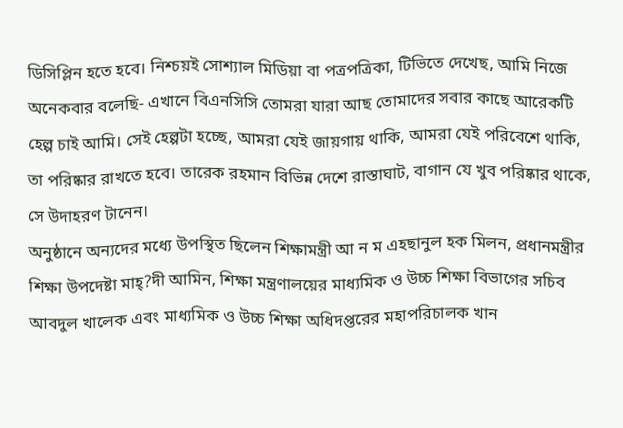ডিসিপ্লিন হতে হবে। নিশ্চয়ই সোশ্যাল মিডিয়া বা পত্রপত্রিকা, টিভিতে দেখেছ, আমি নিজে অনেকবার বলেছি- এখানে বিএনসিসি তোমরা যারা আছ তোমাদের সবার কাছে আরেকটি হেল্প চাই আমি। সেই হেল্পটা হচ্ছে, আমরা যেই জায়গায় থাকি, আমরা যেই পরিবেশে থাকি, তা পরিষ্কার রাখতে হবে। তারেক রহমান বিভিন্ন দেশে রাস্তাঘাট, বাগান যে খুব পরিষ্কার থাকে, সে উদাহরণ টানেন।
অনুষ্ঠানে অন্যদের মধ্যে উপস্থিত ছিলেন শিক্ষামন্ত্রী আ ন ম এহছানুল হক মিলন, প্রধানমন্ত্রীর শিক্ষা উপদেষ্টা মাহ্?দী আমিন, শিক্ষা মন্ত্রণালয়ের মাধ্যমিক ও উচ্চ শিক্ষা বিভাগের সচিব আবদুল খালেক এবং মাধ্যমিক ও উচ্চ শিক্ষা অধিদপ্তরের মহাপরিচালক খান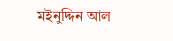মইনুদ্দিন আল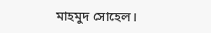মাহমুদ সোহেল।